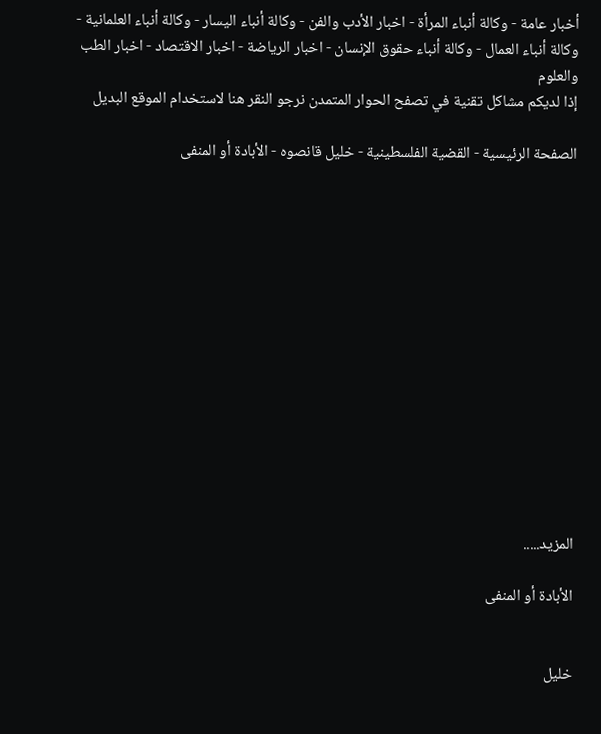أخبار عامة - وكالة أنباء المرأة - اخبار الأدب والفن - وكالة أنباء اليسار - وكالة أنباء العلمانية - وكالة أنباء العمال - وكالة أنباء حقوق الإنسان - اخبار الرياضة - اخبار الاقتصاد - اخبار الطب والعلوم
إذا لديكم مشاكل تقنية في تصفح الحوار المتمدن نرجو النقر هنا لاستخدام الموقع البديل

الصفحة الرئيسية - القضية الفلسطينية - خليل قانصوه - الأبادة أو المنفى














المزيد.....

الأبادة أو المنفى


خليل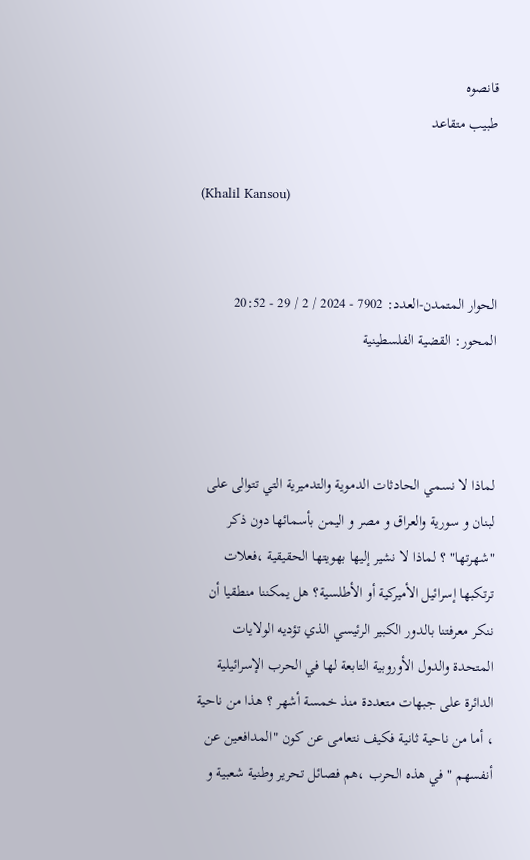قانصوه
طبيب متقاعد

(Khalil Kansou)


الحوار المتمدن-العدد: 7902 - 2024 / 2 / 29 - 20:52
المحور: القضية الفلسطينية



لماذا لا نسمي الحادثات الدموية والتدميرية التي تتوالى على لبنان و سورية والعراق و مصر و اليمن بأسمائها دون ذكر "شهرتها" ؟ لماذا لا نشير إليها بهويتها الحقيقية ،فعلات ترتكبها إسرائيل الأميركية أو الأطلسية؟ هل يمكننا منطقيا أن ننكر معرفتنا بالدور الكبير الرئيسي الذي تؤديه الولايات المتحدة والدول الأوروبية التابعة لها في الحرب الإسرائيلية الدائرة على جبهات متعددة منذ خمسة أشهر ؟ هذا من ناحية ، أما من ناحية ثانية فكيف نتعامى عن كون "المدافعين عن أنفسهم " في هذه الحرب ،هم فصائل تحرير وطنية شعبية و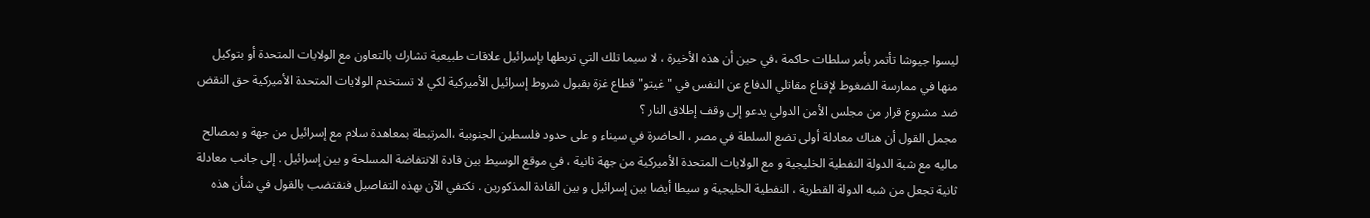ليسوا جيوشا تأتمر بأمر سلطات حاكمة ،في حين أن هذه الأخيرة ، لا سيما تلك التي تربطها بإسرائيل علاقات طبيعية تشارك بالتعاون مع الولايات المتحدة أو بتوكيل منها في ممارسة الضغوط لإقناع مقاتلي الدفاع عن النفس في " غيتو" قطاع غزة بقبول شروط إسرائيل الأميركية لكي لا تستخدم الولايات المتحدة الأميركية حق النقض ضد مشروع قرار من مجلس الأمن الدولي يدعو إلى وقف إطلاق النار ؟
مجمل القول أن هناك معادلة أولى تضع السلطة في مصر ، الحاضرة في سيناء و على حدود فلسطين الجنوبية ،المرتبطة بمعاهدة سلام مع إسرائيل من جهة و بمصالح ماليه مع شبة الدولة النفطية الخليجية و مع الولايات المتحدة الأميركية من جهة ثانية ، في موقع الوسيط بين قادة الانتفاضة المسلحة و بين إسرائيل . إلى جانب معادلة ثانية تجعل من شبه الدولة القطرية ، النفطية الخليجية و سيطا أيضا بين إسرائيل و بين القادة المذكورين . نكتفي الآن بهذه التفاصيل فنقتضب بالقول في شأن هذه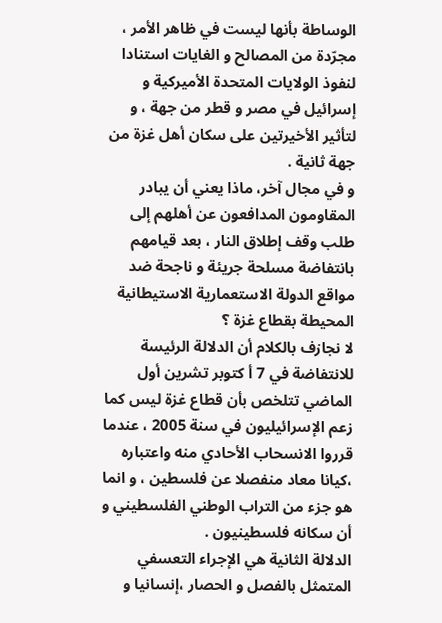الوساطة بأنها ليست في ظاهر الأمر ، مجرّدة من المصالح و الغايات استنادا لنفوذ الولايات المتحدة الأميركية و إسرائيل في مصر و قطر من جهة ، و لتأثير الأخيرتين على سكان أهل غزة من جهة ثانية .
و في مجال آخر، ماذا يعني أن يبادر المقاومون المدافعون عن أهلهم إلى طلب وقف إطلاق النار ، بعد قيامهم بانتفاضة مسلحة جريئة و ناجحة ضد مواقع الدولة الاستعمارية الاستيطانية المحيطة بقطاع غزة ؟
لا نجازف بالكلام أن الدلالة الرئيسة للانتفاضة في 7 أ كتوبر تشرين أول الماضي تتلخص بأن قطاع غزة ليس كما زعم الإسرائيليون في سنة 2005 ، عندما قرروا الانسحاب الأحادي منه واعتباره ،كيانا معاد منفصلا عن فلسطين ، و انما هو جزء من التراب الوطني الفلسطيني و أن سكانه فلسطينيون .
الدلالة الثانية هي الإجراء التعسفي المتمثل بالفصل و الحصار ،إنسانيا و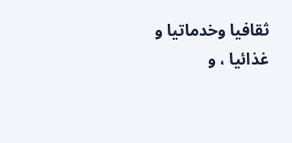ثقافيا وخدماتيا و غذائيا ، و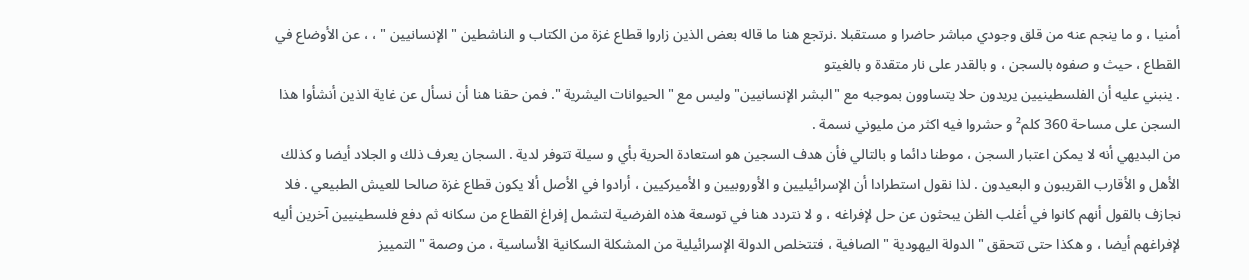أمنيا ، و ما ينجم عنه من قلق وجودي مباشر حاضرا و مستقبلا .نرتجع هنا ما قاله بعض الذين زاروا قطاع غزة من الكتاب و الناشطين " الإنسانيين " ، ، عن الأوضاع في القطاع ، حيث و صفوه بالسجن ، و بالقدر على نار متقدة و بالغيتو
. ينبني عليه أن الفلسطينيين يريدون حلا يتساوون بموجبه مع "البشر الإنسانيين" وليس مع " الحيوانات اليشرية ". فمن حقنا هنا أن نسأل عن غاية الذين أنشأوا هذا السجن على مساحة 360 كلم² و حشروا فيه اكثر من مليوني نسمة .
من البديهي أنه لا يمكن اعتبار السجن ، موطنا دائما و بالتالي فأن هدف السجين هو استعادة الحرية بأي و سيلة تتوفر لدية . السجان يعرف ذلك و الجلاد أيضا و كذلك الأهل و الأقارب القريبون و البعيدون . لذا نقول استطرادا أن الإسرائيليين و الأوروبيين و الأميركيين ، أرادوا في الأصل ألا يكون قطاع غزة صالحا للعيش الطبيعي . فلا نجازف بالقول أنهم كانوا في أغلب الظن يبحثون عن حل لإفراغه ، و لا نتردد هنا في توسعة هذه الفرضية لتشمل إفراغ القطاع من سكانه ثم دفع فلسطينيين آخرين أليه لإفراغهم أيضا ، و هكذا حتى تتحقق " الدولة اليهودية " الصافية ، فتتخلص الدولة الإسرائيلية من المشكلة السكانية الأساسية ، من وصمة " التمييز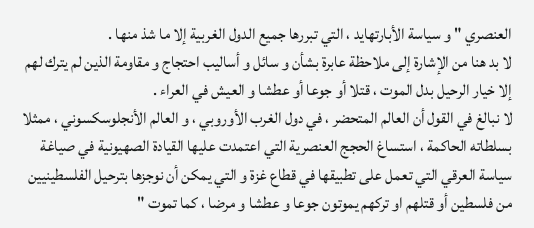العنصري " و سياسة الأبارتهايد ، التي تبررها جميع الدول الغربية إلا ما شذ منها .
لا بد هنا من الإشارة إلى ملاحظة عابرة بشأن و سائل و أساليب احتجاج و مقاومة الذين لم يترك لهم إلا خيار الرحيل بدل الموت ، قتلا أو جوعا أو عطشا و العيش في العراء .
لا نبالغ في القول أن العالم المتحضر ، في دول الغرب الأوروبي ، و العالم الأنجلوسكسوني ، ممثلا بسلطاته الحاكمة ، استساغ الحجج العنصرية التي اعتمدت عليها القيادة الصهيونية في صياغة سياسة العرقي التي تعمل على تطبيقها في قطاع غزة و التي يمكن أن نوجزها بترحيل الفلسطينيين من فلسطين أو قتلهم او تركهم يموتون جوعا و عطشا و مرضا ، كما تموت "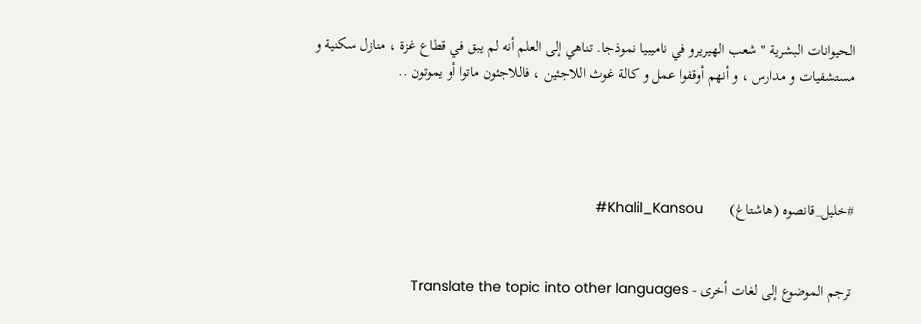الحيوانات البشرية " شعب الهيريرو في ناميبيا نموذجا. تناهي إلى العلم أنه لم يبق في قطاع غزة ، منازل سكنية و مستشفيات و مدارس ، و أنهم أوقفوا عمل و كالة غوث اللاجئين ، فاللاجئون ماتوا أو يموتون ..




#خليل_قانصوه (هاشتاغ)       Khalil_Kansou#


ترجم الموضوع إلى لغات أخرى - Translate the topic into other languages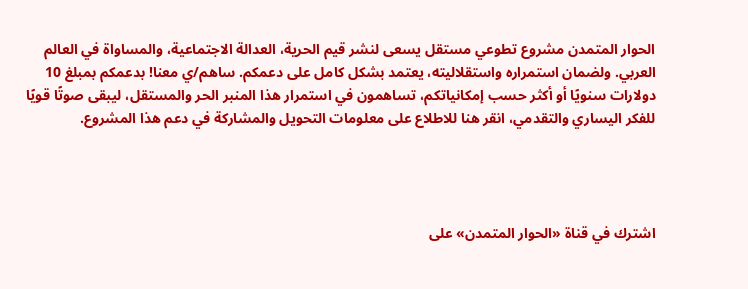الحوار المتمدن مشروع تطوعي مستقل يسعى لنشر قيم الحرية، العدالة الاجتماعية، والمساواة في العالم العربي. ولضمان استمراره واستقلاليته، يعتمد بشكل كامل على دعمكم. ساهم/ي معنا! بدعمكم بمبلغ 10 دولارات سنويًا أو أكثر حسب إمكانياتكم، تساهمون في استمرار هذا المنبر الحر والمستقل، ليبقى صوتًا قويًا للفكر اليساري والتقدمي، انقر هنا للاطلاع على معلومات التحويل والمشاركة في دعم هذا المشروع.




اشترك في قناة «الحوار المتمدن» على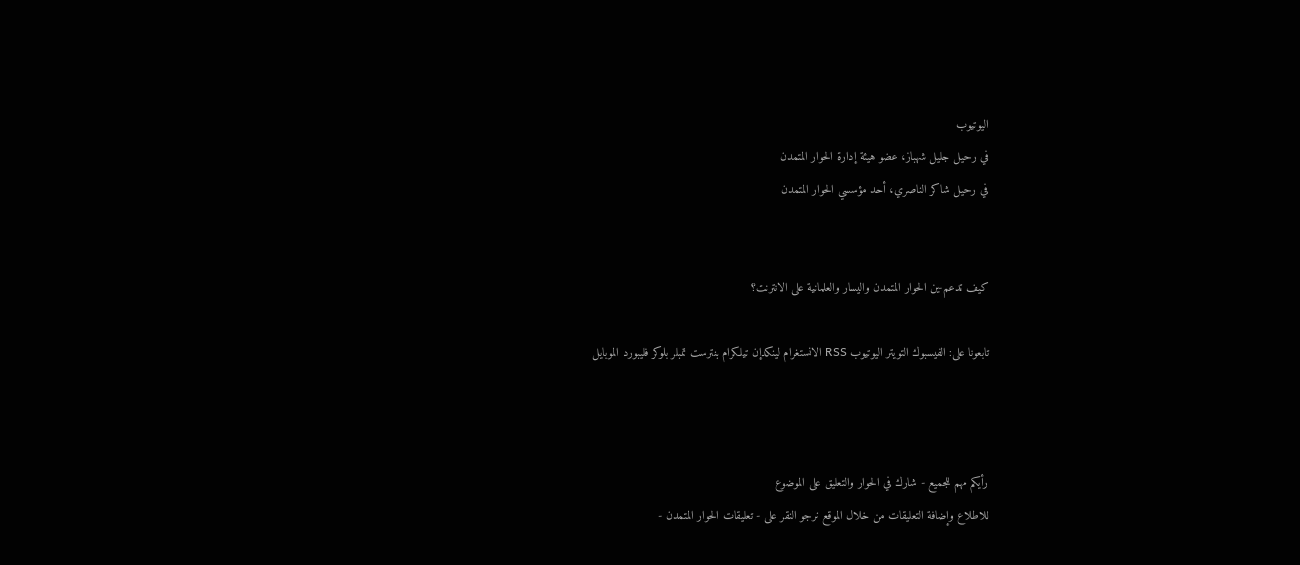اليوتيوب
في رحيل جليل شهباز، عضو هيئة إدارة الحوار المتمدن
في رحيل شاكر الناصري، أحد مؤسسي الحوار المتمدن


كيف تدعم-ين الحوار المتمدن واليسار والعلمانية على الانترنت؟

تابعونا على: الفيسبوك التويتر اليوتيوب RSS الانستغرام لينكدإن تيلكرام بنترست تمبلر بلوكر فليبورد الموبايل



رأيكم مهم للجميع - شارك في الحوار والتعليق على الموضوع
للاطلاع وإضافة التعليقات من خلال الموقع نرجو النقر على - تعليقات الحوار المتمدن -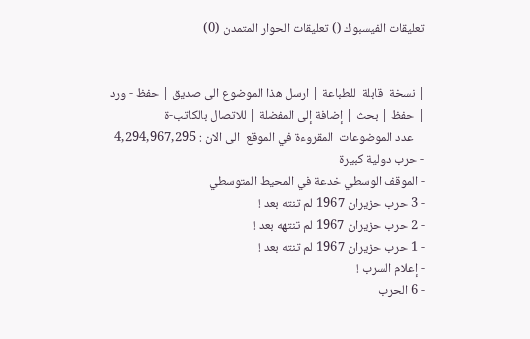تعليقات الفيسبوك () تعليقات الحوار المتمدن (0)


| نسخة  قابلة  للطباعة | ارسل هذا الموضوع الى صديق | حفظ - ورد
| حفظ | بحث | إضافة إلى المفضلة | للاتصال بالكاتب-ة
    عدد الموضوعات  المقروءة في الموقع  الى الان : 4,294,967,295
- حرب دولية كبيرة
- الموقف الوسطي خدعة في المحيط المتوسطي
- 3 حرب حزيران 1967 لم تنته بعد !
- 2 حرب حزيران 1967 لم تنتهه بعد !
- 1 حرب حزيران 1967 لم تنته بعد !
- إعلام السرب !
- 6 الحرب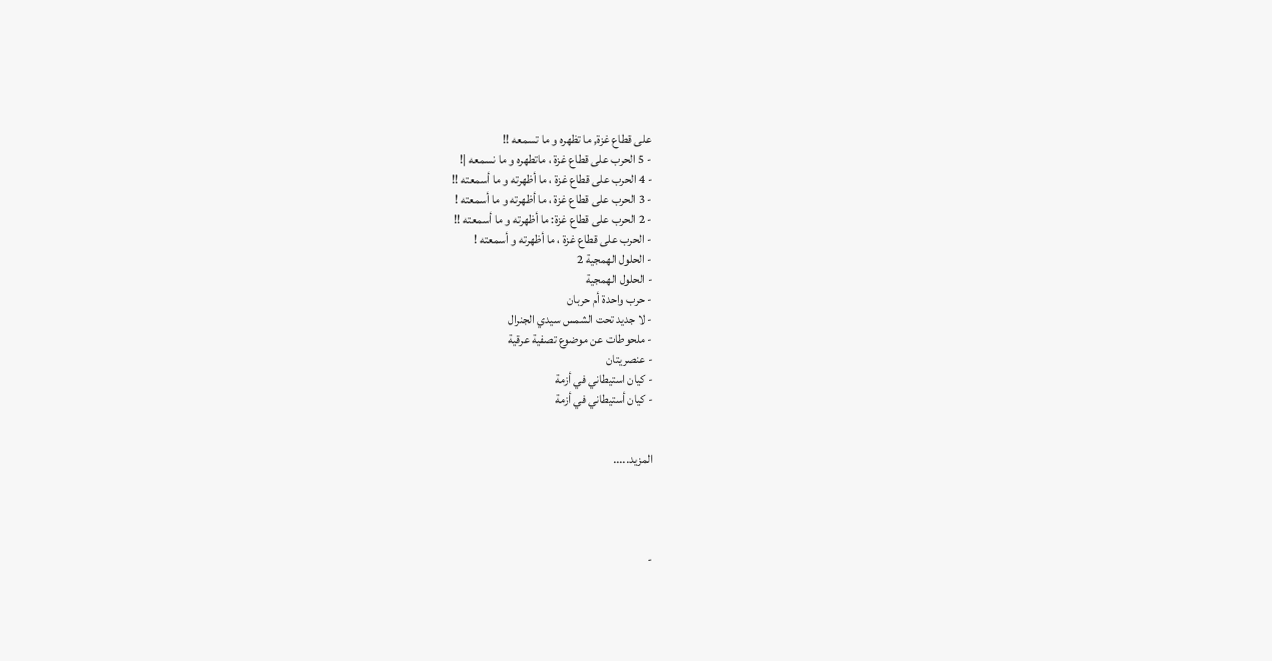على قطاع غزة, ما تظهره و ما تسمعه !!
- 5 الحرب على قطاع غزة ، ماتطهره و ما نسمعه |!
- 4 الحرب على قطاع غزة ، ما أظهرته و ما أسمعته !!
- 3 الحرب على قطاع غزة ، ما أظهرته و ما أسمعته !
- 2 الحرب على قطاع غزة: ما أظهرته و ما أسمعته !!
- الحرب على قطاع غزة ، ما أظهرته و أسمعته !
- الحلول الهمجية 2
- الحلول الهمجية
- حرب واحدة أم حربان
- لا جديد تحت الشمس سيدي الجنرال
- ملحوطات عن موضوع تصفية عرقية
- عنصريتان
- كيان استيطاني في أزمة
- كيان أستيطاني في أزمة


المزيد.....




-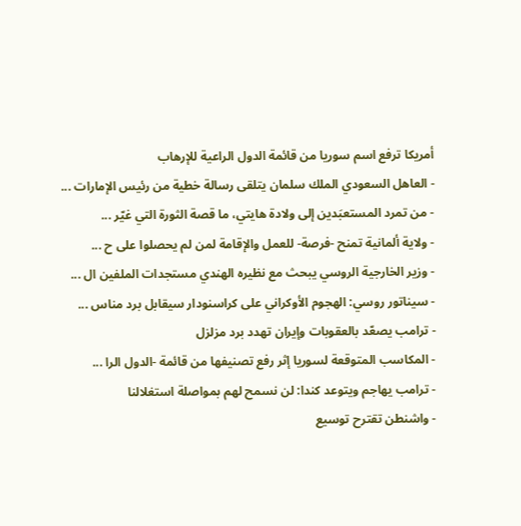أمريكا ترفع اسم سوريا من قائمة الدول الراعية للإرهاب
- العاهل السعودي الملك سلمان يتلقى رسالة خطية من رئيس الإمارات ...
- من تمرد المستعبَدين إلى ولادة هايتي، ما قصة الثورة التي غيّر ...
- ولاية ألمانية تمنح -فرصة- للعمل والإقامة لمن لم يحصلوا على ح ...
- وزير الخارجية الروسي يبحث مع نظيره الهندي مستجدات الملفين ال ...
- سيناتور روسي: الهجوم الأوكراني على كراسنودار سيقابل برد مناس ...
- ترامب يصعّد بالعقوبات وإيران تهدد برد مزلزل
- المكاسب المتوقعة لسوريا إثر رفع تصنيفها من قائمة -الدول الرا ...
- ترامب يهاجم ويتوعد كندا: لن نسمح لهم بمواصلة استغلالنا
- واشنطن تقترح توسيع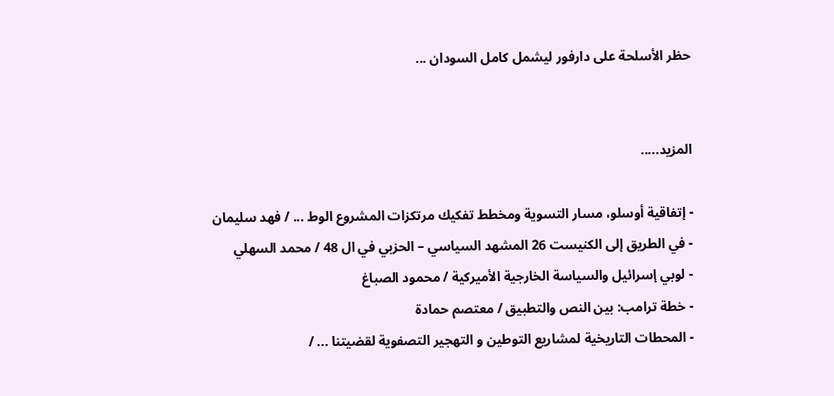حظر الأسلحة على دارفور ليشمل كامل السودان ...


المزيد.....

- إتفاقية أوسلو، مسار التسوية ومخطط تفكيك مرتكزات المشروع الوط ... / فهد سليمان
- في الطريق إلى الكنيست 26 المشهد السياسي – الحزبي في ال 48 / محمد السهلي
- لوبي إسرائيل والسياسة الخارجية الأميركية / محمود الصباغ
- خطة ترامب: بين النص والتطبيق / معتصم حمادة
- المحطات التاريخية لمشاريع التوطين و التهجير التصفوية لقضيتنا ... /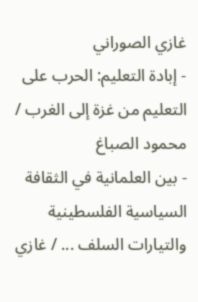غازي الصوراني
- إبادة التعليم: الحرب على التعليم من غزة إلى الغرب / محمود الصباغ
- بين العلمانية في الثقافة السياسية الفلسطينية والتيارات السلف ... / غازي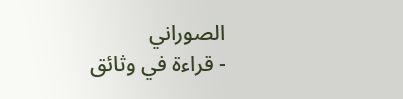الصوراني
- قراءة في وثائق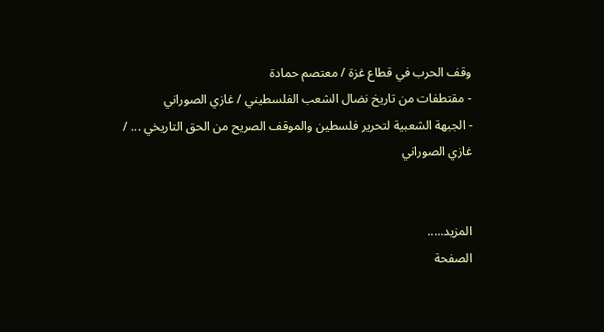وقف الحرب في قطاع غزة / معتصم حمادة
- مقتطفات من تاريخ نضال الشعب الفلسطيني / غازي الصوراني
- الجبهة الشعبية لتحرير فلسطين والموقف الصريح من الحق التاريخي ... / غازي الصوراني


المزيد.....
الصفحة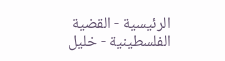الرئيسية - القضية الفلسطينية - خليل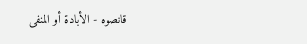قانصوه - الأبادة أو المنفى